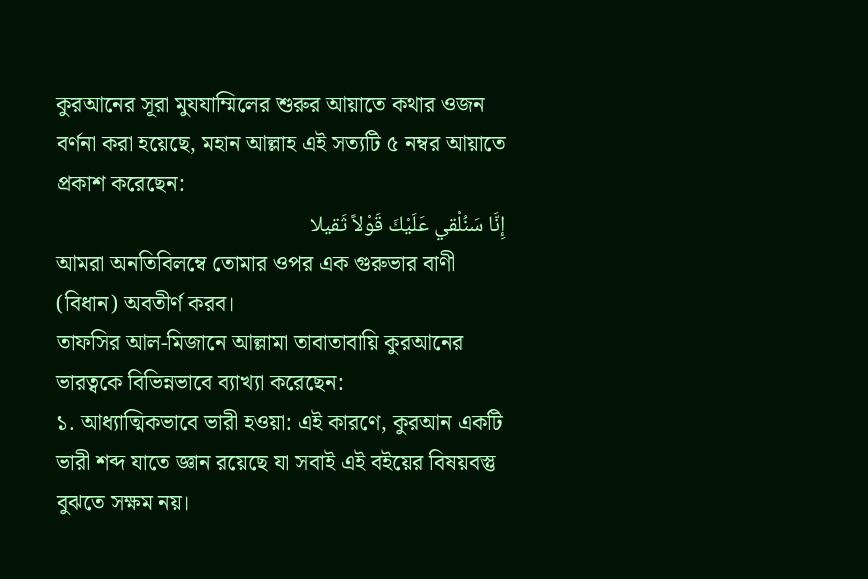কুরআনের সূরা মুযযাম্মিলের শুরুর আয়াতে কথার ওজন বর্ণনা করা হয়েছে, মহান আল্লাহ এই সত্যটি ৫ নম্বর আয়াতে প্রকাশ করেছেন:
إِنَّا سَنُلْقي عَلَيْكَ قَوْلاً ثَقيلا
আমরা অনতিবিলম্বে তোমার ওপর এক গুরুভার বাণী (বিধান) অবতীর্ণ করব।
তাফসির আল-মিজানে আল্লামা তাবাতাবায়ি কুরআনের ভারত্বকে বিভিন্নভাবে ব্যাখ্যা করেছেন:
১. আধ্যাত্মিকভাবে ভারী হওয়া: এই কারণে, কুরআন একটি ভারী শব্দ যাতে জ্ঞান রয়েছে যা সবাই এই বইয়ের বিষয়বস্তু বুঝতে সক্ষম নয়।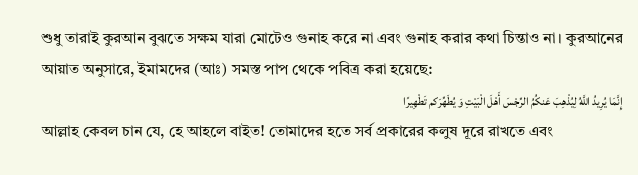শুধু তারাই কুরআন বুঝতে সক্ষম যারা মোটেও গুনাহ করে না এবং গুনাহ করার কথা চিন্তাও না। কুরআনের আয়াত অনুসারে, ইমামদের (আঃ) সমস্ত পাপ থেকে পবিত্র করা হয়েছে:
إِنَّمَا يُرِيدُ اللَّهُ لِيُذْهِبَ عَنكُمُ الرِّجْسَ أَهْلَ الْبَيْتِ وَ يُطَهِّرَكم تَطْهِيرًا
আল্লাহ কেবল চান যে, হে আহলে বাইত! তোমাদের হতে সর্ব প্রকারের কলুষ দূরে রাখতে এবং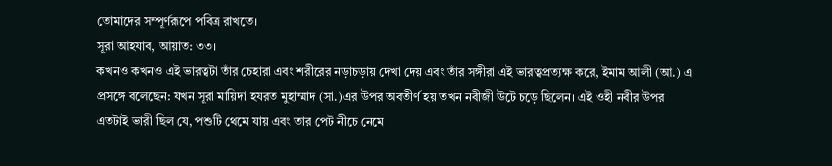তোমাদের সম্পূর্ণরূপে পবিত্র রাখতে।
সূরা আহযাব, আয়াত: ৩৩।
কখনও কখনও এই ভারত্বটা তাঁর চেহারা এবং শরীরের নড়াচড়ায় দেখা দেয় এবং তাঁর সঙ্গীরা এই ভারত্বপ্রত্যক্ষ করে, ইমাম আলী (আ.) এ প্রসঙ্গে বলেছেন: যখন সূরা মায়িদা হযরত মুহাম্মাদ (সা.)এর উপর অবতীর্ণ হয় তখন নবীজী উটে চড়ে ছিলেন। এই ওহী নবীর উপর এতটাই ভারী ছিল যে, পশুটি থেমে যায় এবং তার পেট নীচে নেমে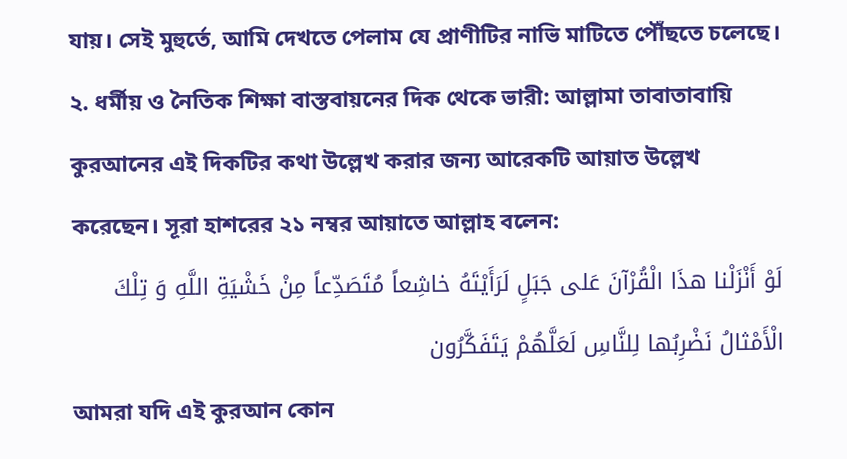যায়। সেই মুহুর্তে, আমি দেখতে পেলাম যে প্রাণীটির নাভি মাটিতে পৌঁছতে চলেছে।
২. ধর্মীয় ও নৈতিক শিক্ষা বাস্তবায়নের দিক থেকে ভারী: আল্লামা তাবাতাবায়ি কুরআনের এই দিকটির কথা উল্লেখ করার জন্য আরেকটি আয়াত উল্লেখ করেছেন। সূরা হাশরের ২১ নম্বর আয়াতে আল্লাহ বলেন:
لَوْ أَنْزَلْنا هذَا الْقُرْآنَ عَلى جَبَلٍ لَرَأَيْتَهُ خاشِعاً مُتَصَدِّعاً مِنْ خَشْيَةِ اللَّهِ وَ تِلْكَ الْأَمْثالُ نَضْرِبُها لِلنَّاسِ لَعَلَّهُمْ يَتَفَكَّرُون
আমরা যদি এই কুরআন কোন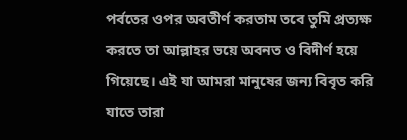পর্বতের ওপর অবতীর্ণ করতাম তবে তুমি প্রত্যক্ষ করতে তা আল্লাহর ভয়ে অবনত ও বিদীর্ণ হয়ে গিয়েছে। এই যা আমরা মানুষের জন্য বিবৃত করি যাতে তারা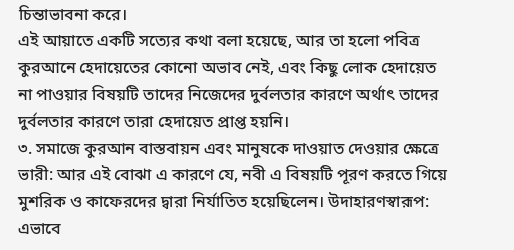চিন্তাভাবনা করে।
এই আয়াতে একটি সত্যের কথা বলা হয়েছে, আর তা হলো পবিত্র কুরআনে হেদায়েতের কোনো অভাব নেই, এবং কিছু লোক হেদায়েত না পাওয়ার বিষয়টি তাদের নিজেদের দুর্বলতার কারণে অর্থাৎ তাদের দুর্বলতার কারণে তারা হেদায়েত প্রাপ্ত হয়নি।
৩. সমাজে কুরআন বাস্তবায়ন এবং মানুষকে দাওয়াত দেওয়ার ক্ষেত্রে ভারী: আর এই বোঝা এ কারণে যে, নবী এ বিষয়টি পূরণ করতে গিয়ে মুশরিক ও কাফেরদের দ্বারা নির্যাতিত হয়েছিলেন। উদাহারণস্বারূপ: এভাবে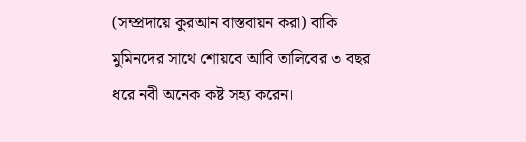(সম্প্রদায়ে কুরআন বাস্তবায়ন করা) বাকি মুমিনদের সাথে শোয়বে আবি তালিবের ৩ বছর ধরে নবী অনেক কষ্ট সহ্য করেন।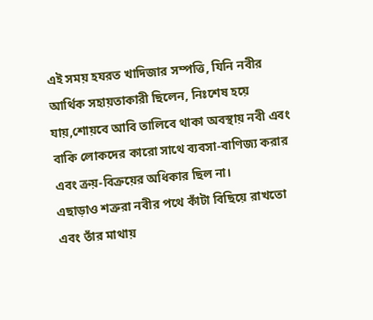এই সময় হযরত খাদিজার সম্পত্তি, যিনি নবীর আর্থিক সহায়তাকারী ছিলেন, নিঃশেষ হয়ে যায়,শোয়বে আবি তালিবে থাকা অবস্থায় নবী এবং বাকি লোকদের কারো সাথে ব্যবসা-বাণিজ্য করার এবং ক্রয়-বিক্রয়ের অধিকার ছিল না।
এছাড়াও শত্রুরা নবীর পথে কাঁটা বিছিয়ে রাখতো এবং তাঁর মাথায়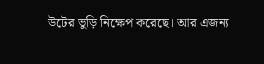উটের ভুড়ি নিক্ষেপ করেছে। আর এজন্য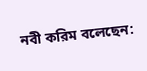নবী করিম বলেছেন: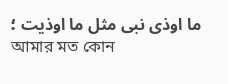ما اوذی نبی مثل ما اوذیت ؛ আমার মত কোন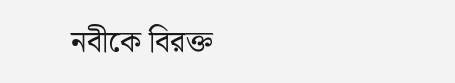নবীকে বিরক্ত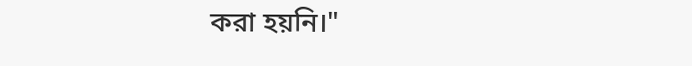করা হয়নি।"